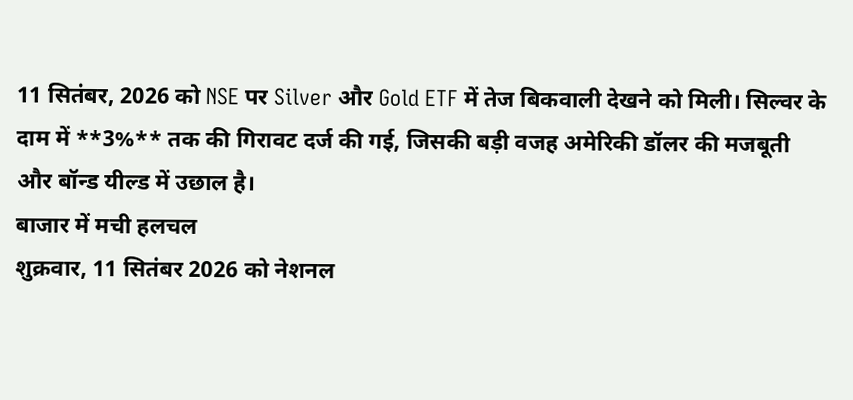11 सितंबर, 2026 को NSE पर Silver और Gold ETF में तेज बिकवाली देखने को मिली। सिल्वर के दाम में **3%** तक की गिरावट दर्ज की गई, जिसकी बड़ी वजह अमेरिकी डॉलर की मजबूती और बॉन्ड यील्ड में उछाल है।
बाजार में मची हलचल
शुक्रवार, 11 सितंबर 2026 को नेशनल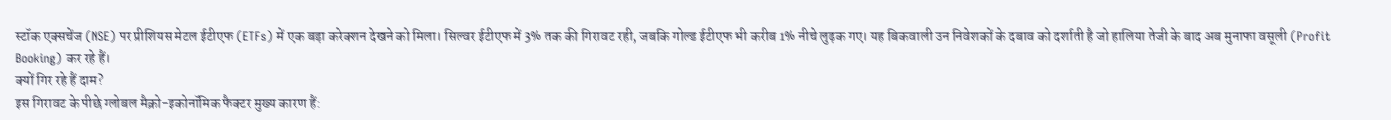स्टॉक एक्सचेंज (NSE) पर प्रीशियस मेटल ईटीएफ (ETFs) में एक बड़ा करेक्शन देखने को मिला। सिल्वर ईटीएफ में 3% तक की गिरावट रही, जबकि गोल्ड ईटीएफ भी करीब 1% नीचे लुढ़क गए। यह बिकवाली उन निवेशकों के दबाव को दर्शाती है जो हालिया तेजी के बाद अब मुनाफा वसूली (Profit Booking) कर रहे हैं।
क्यों गिर रहे हैं दाम?
इस गिरावट के पीछे ग्लोबल मैक्रो-इकोनॉमिक फैक्टर मुख्य कारण हैं: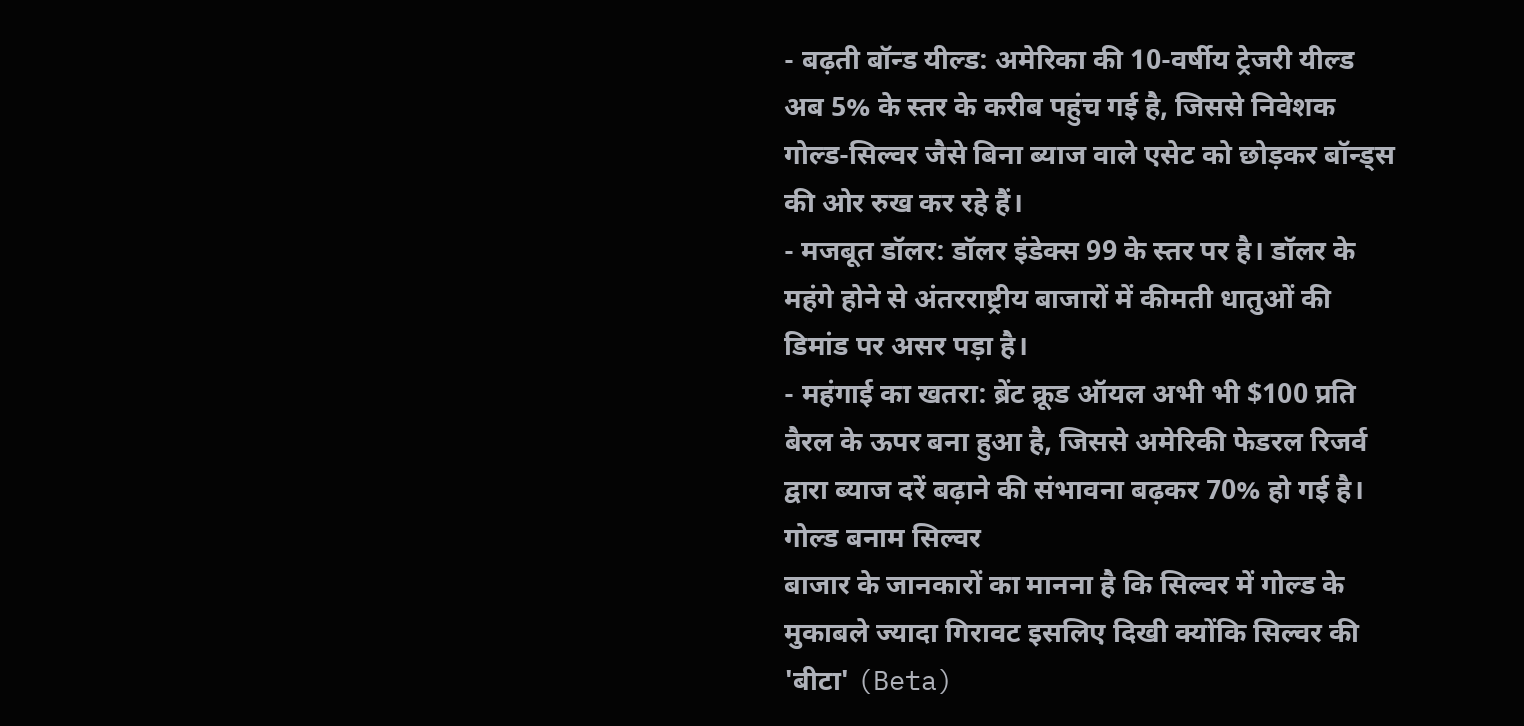- बढ़ती बॉन्ड यील्ड: अमेरिका की 10-वर्षीय ट्रेजरी यील्ड अब 5% के स्तर के करीब पहुंच गई है, जिससे निवेशक गोल्ड-सिल्वर जैसे बिना ब्याज वाले एसेट को छोड़कर बॉन्ड्स की ओर रुख कर रहे हैं।
- मजबूत डॉलर: डॉलर इंडेक्स 99 के स्तर पर है। डॉलर के महंगे होने से अंतरराष्ट्रीय बाजारों में कीमती धातुओं की डिमांड पर असर पड़ा है।
- महंगाई का खतरा: ब्रेंट क्रूड ऑयल अभी भी $100 प्रति बैरल के ऊपर बना हुआ है, जिससे अमेरिकी फेडरल रिजर्व द्वारा ब्याज दरें बढ़ाने की संभावना बढ़कर 70% हो गई है।
गोल्ड बनाम सिल्वर
बाजार के जानकारों का मानना है कि सिल्वर में गोल्ड के मुकाबले ज्यादा गिरावट इसलिए दिखी क्योंकि सिल्वर की 'बीटा' (Beta)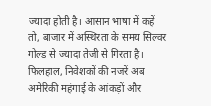ज्यादा होती है। आसान भाषा में कहें तो, बाजार में अस्थिरता के समय सिल्वर गोल्ड से ज्यादा तेजी से गिरता है। फिलहाल, निवेशकों की नजरें अब अमेरिकी महंगाई के आंकड़ों और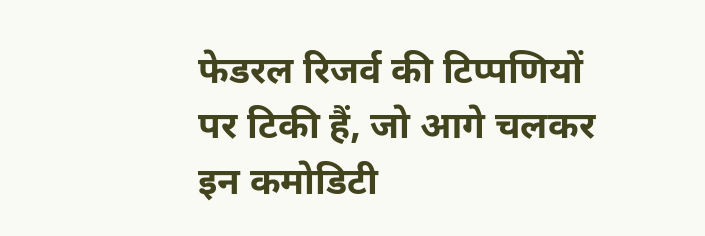फेडरल रिजर्व की टिप्पणियों पर टिकी हैं, जो आगे चलकर इन कमोडिटी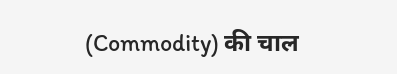(Commodity) की चाल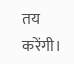तय करेंगी।